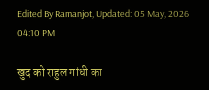Edited By Ramanjot, Updated: 05 May, 2026 04:10 PM

खुद को राहुल गांधी का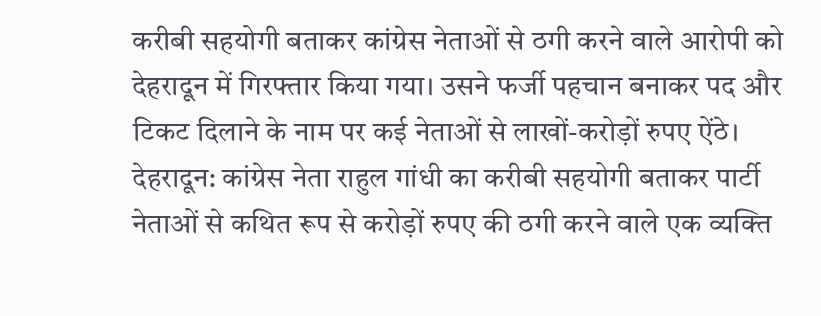करीबी सहयोगी बताकर कांग्रेस नेताओं से ठगी करने वाले आरोपी को देहरादून में गिरफ्तार किया गया। उसने फर्जी पहचान बनाकर पद और टिकट दिलाने के नाम पर कई नेताओं से लाखों-करोड़ों रुपए ऐंठे।
देहरादून: कांग्रेस नेता राहुल गांधी का करीबी सहयोगी बताकर पार्टी नेताओं से कथित रूप से करोड़ों रुपए की ठगी करने वाले एक व्यक्ति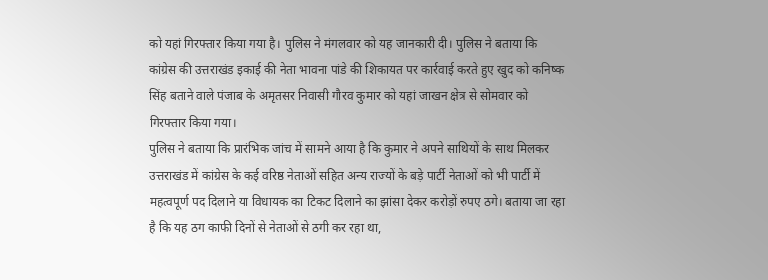को यहां गिरफ्तार किया गया है। पुलिस ने मंगलवार को यह जानकारी दी। पुलिस ने बताया कि कांग्रेस की उत्तराखंड इकाई की नेता भावना पांडे की शिकायत पर कार्रवाई करते हुए खुद को कनिष्क सिंह बताने वाले पंजाब के अमृतसर निवासी गौरव कुमार को यहां जाखन क्षेत्र से सोमवार को गिरफ्तार किया गया।
पुलिस ने बताया कि प्रारंभिक जांच में सामने आया है कि कुमार ने अपने साथियों के साथ मिलकर उत्तराखंड में कांग्रेस के कई वरिष्ठ नेताओं सहित अन्य राज्यों के बड़े पार्टी नेताओं को भी पार्टी में महत्वपूर्ण पद दिलाने या विधायक का टिकट दिलाने का झांसा देकर करोड़ों रुपए ठगे। बताया जा रहा है कि यह ठग काफी दिनों से नेताओं से ठगी कर रहा था,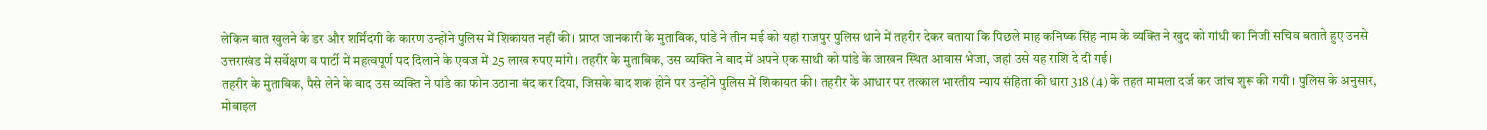लेकिन बात खुलने के डर और शर्मिंदगी के कारण उन्होंने पुलिस में शिकायत नहीं की। प्राप्त जानकारी के मुताबिक, पांडे ने तीन मई को यहां राजपुर पुलिस थाने में तहरीर देकर बताया कि पिछले माह कनिष्क सिंह नाम के व्यक्ति ने खुद को गांधी का निजी सचिव बताते हुए उनसे उत्तराखंड में सर्वेक्षण व पार्टी में महत्वपूर्ण पद दिलाने के एवज में 25 लाख रुपए मांगे। तहरीर के मुताबिक, उस व्यक्ति ने बाद में अपने एक साथी को पांडे के जाखन स्थित आवास भेजा, जहां उसे यह राशि दे दी गई।
तहरीर के मुताबिक, पैसे लेने के बाद उस व्यक्ति ने पांडे का फोन उठाना बंद कर दिया, जिसके बाद शक होने पर उन्होंने पुलिस में शिकायत की। तहरीर के आधार पर तत्काल भारतीय न्याय संहिता की धारा 318 (4) के तहत मामला दर्ज कर जांच शुरू की गयी । पुलिस के अनुसार, मोबाइल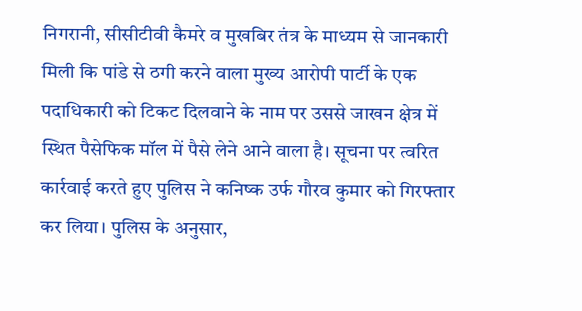निगरानी, सीसीटीवी कैमरे व मुखबिर तंत्र के माध्यम से जानकारी मिली कि पांडे से ठगी करने वाला मुख्य आरोपी पार्टी के एक पदाधिकारी को टिकट दिलवाने के नाम पर उससे जाखन क्षेत्र में स्थित पैसेफिक मॉल में पैसे लेने आने वाला है। सूचना पर त्वरित कार्रवाई करते हुए पुलिस ने कनिष्क उर्फ गौरव कुमार को गिरफ्तार कर लिया। पुलिस के अनुसार,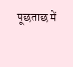पूछताछ में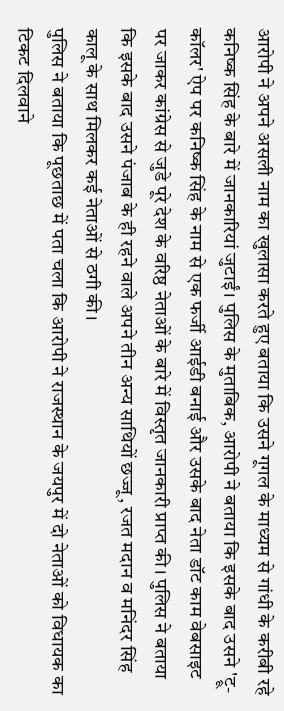आरोपी ने अपने असली नाम का खुलासा करते हुए बताया कि उसने गूगल के माध्यम से गांधी के करीबी रहे कनिष्क सिंह के बारे में जानकारियां जुटाईं। पुलिस के मुताबिक, आरोपी ने बताया कि इसके बाद उसने 'ट्रू-कॉलर' ऐप पर कनिष्क सिंह के नाम से एक फर्जी आईडी बनाई और उसके बाद नेता डॉट काम वेबसाइट पर जाकर कांग्रेस से जुडे पूरे देश के वरिष्ठ नेताओं के बारे में विस्तृत जानकारी प्राप्त की। पुलिस ने बताया कि इसके बाद उसने पंजाब के ही रहने वाले अपने तीन अन्य साथियों छज्जू, रजत मदान व मनिंदर सिंह कालू के साथ मिलकर कई नेताओं से ठगी की।
पुलिस ने बताया कि पूछताछ में पता चला कि आरोपी ने राजस्थान के जयपुर में दो नेताओं को विधायक का टिकट दिलवाने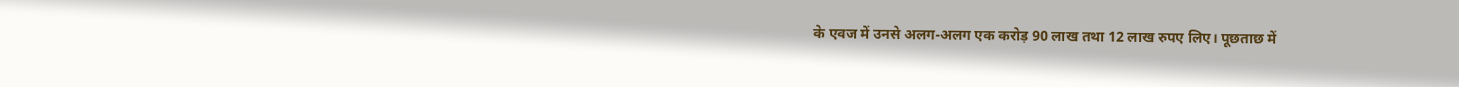के एवज में उनसे अलग-अलग एक करोड़ 90 लाख तथा 12 लाख रुपए लिए। पूछताछ में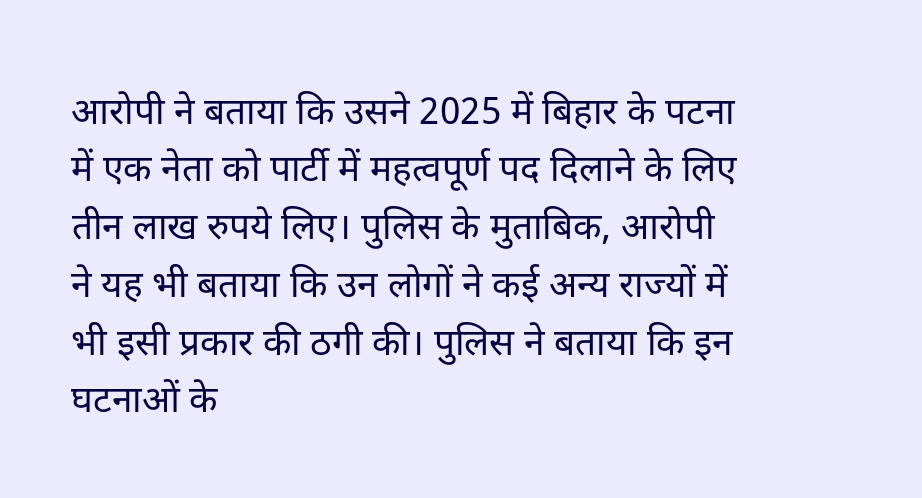आरोपी ने बताया कि उसने 2025 में बिहार के पटना में एक नेता को पार्टी में महत्वपूर्ण पद दिलाने के लिए तीन लाख रुपये लिए। पुलिस के मुताबिक, आरोपी ने यह भी बताया कि उन लोगों ने कई अन्य राज्यों में भी इसी प्रकार की ठगी की। पुलिस ने बताया कि इन घटनाओं के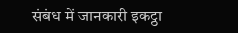संबंध में जानकारी इकट्ठा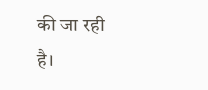की जा रही है।